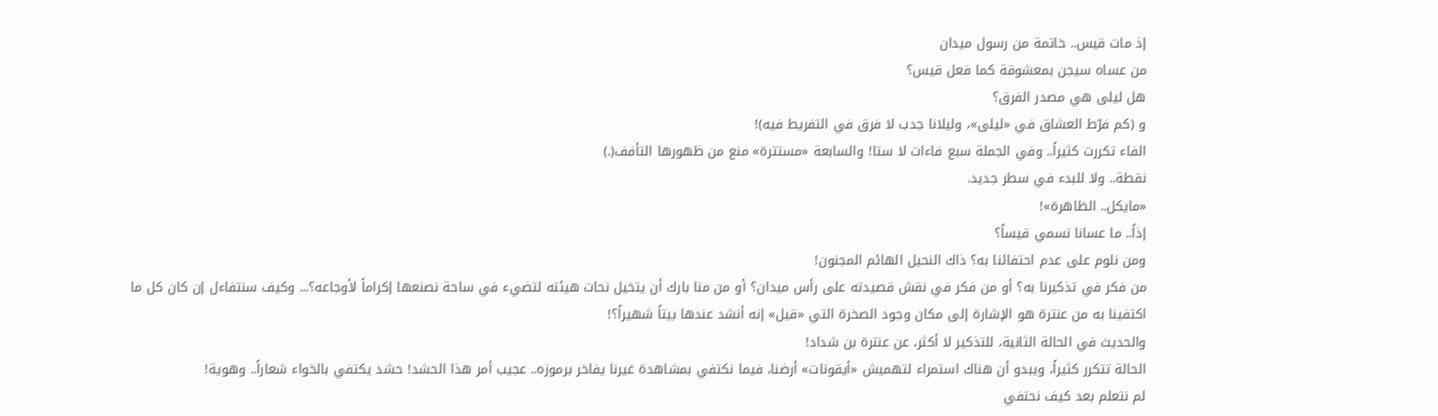إذ مات قيس.. خاتمة من رسول ميدان
من عساه سيجن بمعشوقة كما فعل قيس؟
هل ليلى هي مصدر الفرق؟
و (كم فرّط العشاق في «ليلى»، وليلانا جدب لا فرق في التفريط فيه)!
الفاء تكررت كثيراً.. وفي الجملة سبع فاءات لا ستا! والسابعة «مستترة» منع من ظهورها التأفف(.)
نقطة.. ولا للبدء في سطر جديد.
«مايكل.. الظاهرة»!
إذاً.. ما عسانا نسمي قيساً؟
ومن نلوم على عدم احتفائنا به؟ ذاك النحيل الهائم المجنون!
من فكر في تذكيرنا به؟ أو من فكر في نقش قصيدته على رأس ميدان؟ أو من منا بارك أن يتخيل نحات هيئته لتضيء في ساحة نصنعها إكراماً لأوجاعه؟... وكيف سنتفاءل إن كان كل ما اكتفينا به من عنترة هو الإشارة إلى مكان وجود الصخرة التي «قيل» إنه أنشد عندها بيتاً شهيراً؟!
والحديث في الحالة الثانية، للتذكير لا أكثر، عن عنترة بن شداد!
الحالة تتكرر كثيراً، ويبدو أن هناك استمراء لتهميش «أيقونات» أرضنا، فيما نكتفي بمشاهدة غيرنا يفاخر برموزه.. عجيب أمر هذا الحشد! حشد يكتفي بالخواء شعاراً.. وهوية!
لم نتعلم بعد كيف نحتفي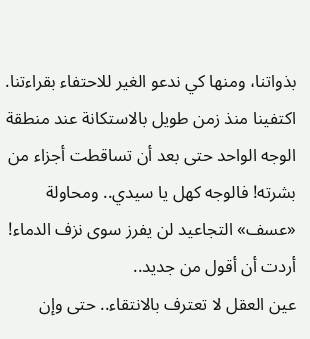بذواتنا، ومنها كي ندعو الغير للاحتفاء بقراءتنا. اكتفينا منذ زمن طويل بالاستكانة عند منطقة الوجه الواحد حتى بعد أن تساقطت أجزاء من بشرته! فالوجه كهل يا سيدي.. ومحاولة «عسف» التجاعيد لن يفرز سوى نزف الدماء!
أردت أن أقول من جديد..
عين العقل لا تعترف بالانتقاء.. حتى وإن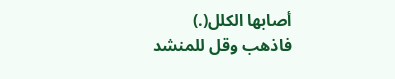أصابها الكلل(.)
فاذهب وقل للمنشد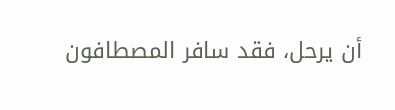أن يرحل، فقد سافر المصطافون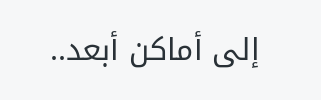إلى أماكن أبعد..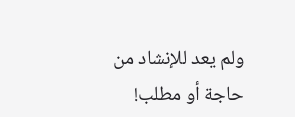ولم يعد للإنشاد من حاجة أو مطلب!